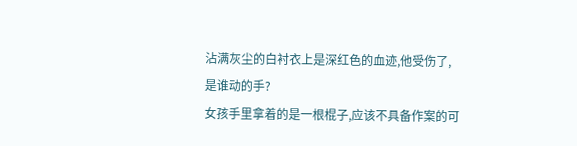沾满灰尘的白衬衣上是深红色的血迹,他受伤了,是谁动的手?
女孩手里拿着的是一根棍子,应该不具备作案的可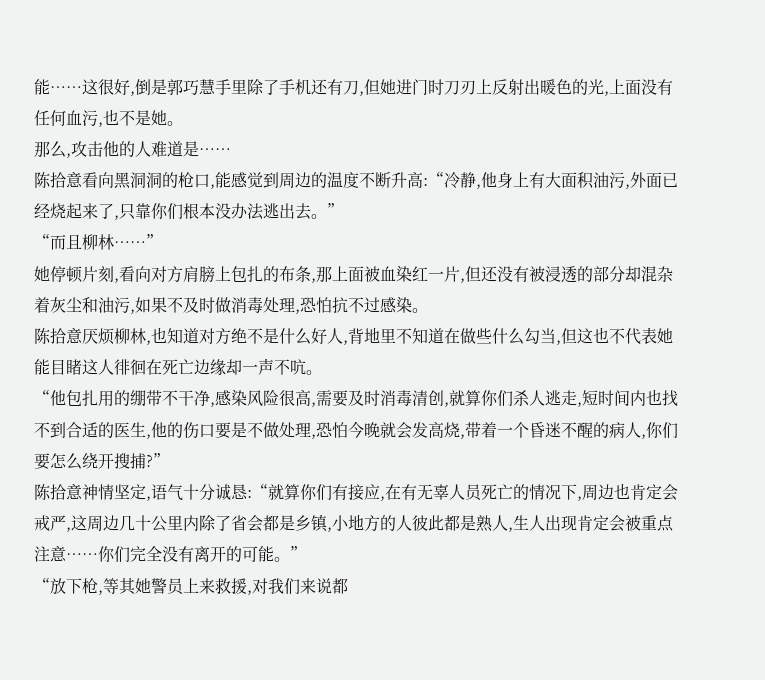能……这很好,倒是郭巧慧手里除了手机还有刀,但她进门时刀刃上反射出暖色的光,上面没有任何血污,也不是她。
那么,攻击他的人难道是……
陈拾意看向黑洞洞的枪口,能感觉到周边的温度不断升高:“冷静,他身上有大面积油污,外面已经烧起来了,只靠你们根本没办法逃出去。”
“而且柳林……”
她停顿片刻,看向对方肩膀上包扎的布条,那上面被血染红一片,但还没有被浸透的部分却混杂着灰尘和油污,如果不及时做消毒处理,恐怕抗不过感染。
陈拾意厌烦柳林,也知道对方绝不是什么好人,背地里不知道在做些什么勾当,但这也不代表她能目睹这人徘徊在死亡边缘却一声不吭。
“他包扎用的绷带不干净,感染风险很高,需要及时消毒清创,就算你们杀人逃走,短时间内也找不到合适的医生,他的伤口要是不做处理,恐怕今晚就会发高烧,带着一个昏迷不醒的病人,你们要怎么绕开搜捕?”
陈拾意神情坚定,语气十分诚恳:“就算你们有接应,在有无辜人员死亡的情况下,周边也肯定会戒严,这周边几十公里内除了省会都是乡镇,小地方的人彼此都是熟人,生人出现肯定会被重点注意……你们完全没有离开的可能。”
“放下枪,等其她警员上来救援,对我们来说都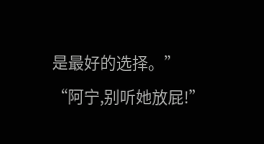是最好的选择。”
“阿宁,别听她放屁!”